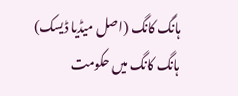ہانگ کانگ (اصل میڈیا ڈیسک) ہانگ کانگ میں حکومت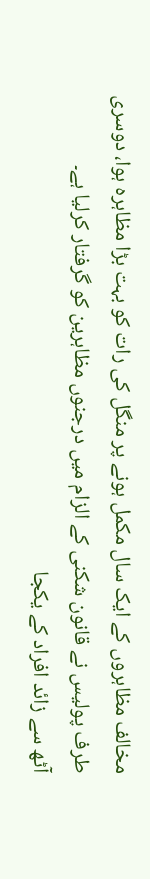مخالف مظاہروں کے ایک سال مکمل ہونے پر منگل کی رات کو بہت بڑا مظاہرہ ہوا، دوسری طرف پولیس نے قانون شکنی کے الزام میں درجنوں مظاہرین کو گرفتار کرلیا ہے۔
آٹھ سے زائد افراد کے یکجا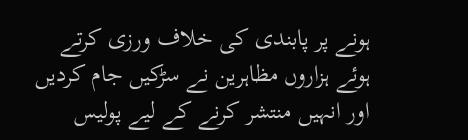ہونے پر پابندی کی خلاف ورزی کرتے ہوئے ہزاروں مظاہرین نے سڑکیں جام کردیں اور انہیں منتشر کرنے کے لیے پولیس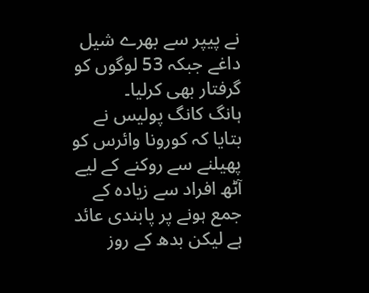نے پیپر سے بھرے شیل داغے جبکہ 53 لوگوں کو گرفتار بھی کرلیا۔
ہانگ کانگ پولیس نے بتایا کہ کورونا وائرس کو پھیلنے سے روکنے کے لیے آٹھ افراد سے زیادہ کے جمع ہونے پر پابندی عائد ہے لیکن بدھ کے روز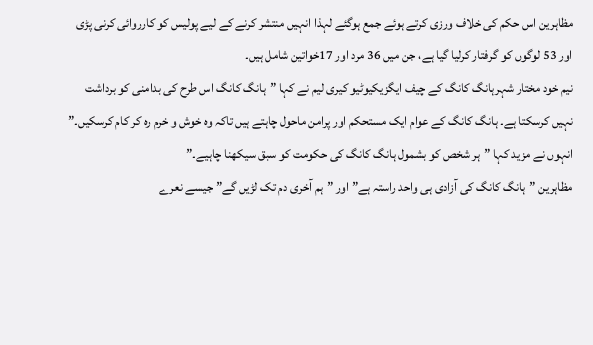مظاہرین اس حکم کی خلاف ورزی کرتے ہوئے جمع ہوگئے لہذا انہیں منتشر کرنے کے لیے پولیس کو کارروائی کرنی پڑی اور 53 لوگوں کو گرفتار کرلیا گیا ہے، جن میں 36 مرد اور 17خواتین شامل ہیں۔
نیم خود مختار شہرہانگ کانگ کے چیف ایگزیکیوٹیو کیری لیم نے کہا ”ہانگ کانگ اس طرح کی بدامنی کو برداشت نہیں کرسکتا ہے۔ ہانگ کانگ کے عوام ایک مستحکم اور پرامن ماحول چاہتے ہیں تاکہ وہ خوش و خرم رہ کر کام کرسکیں۔” انہوں نے مزید کہا ”ہر شخص کو بشمول ہانگ کانگ کی حکومت کو سبق سیکھنا چاہیے۔”
مظاہرین ”ہانگ کانگ کی آزادی ہی واحد راستہ ہے” اور ”ہم آخری دم تک لڑیں گے” جیسے نعرے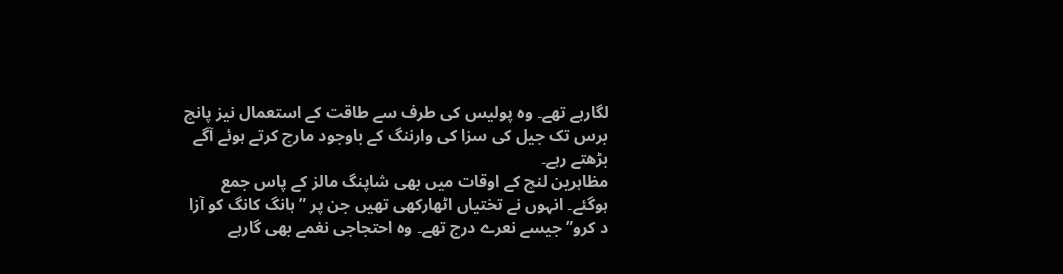لگارہے تھے۔ وہ پولیس کی طرف سے طاقت کے استعمال نیز پانچ برس تک جیل کی سزا کی وارننگ کے باوجود مارچ کرتے ہوئے آگے بڑھتے رہے۔
مظاہرین لنچ کے اوقات میں بھی شاپنگ مالز کے پاس جمع ہوگئے۔ انہوں نے تختیاں اٹھارکھی تھیں جن پر ”ہانگ کانگ کو آزا د کرو” جیسے نعرے درج تھے۔ وہ احتجاجی نغمے بھی گارہے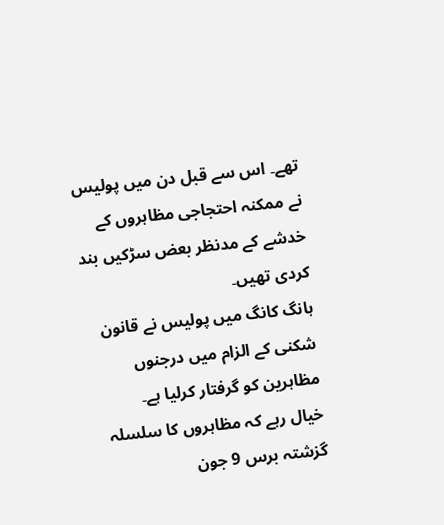تھے۔ اس سے قبل دن میں پولیس نے ممکنہ احتجاجی مظاہروں کے خدشے کے مدنظر بعض سڑکیں بند کردی تھیں۔
ہانگ کانگ میں پولیس نے قانون شکنی کے الزام میں درجنوں مظاہرین کو گرفتار کرلیا ہے۔
خیال رہے کہ مظاہروں کا سلسلہ گزشتہ برس 9 جون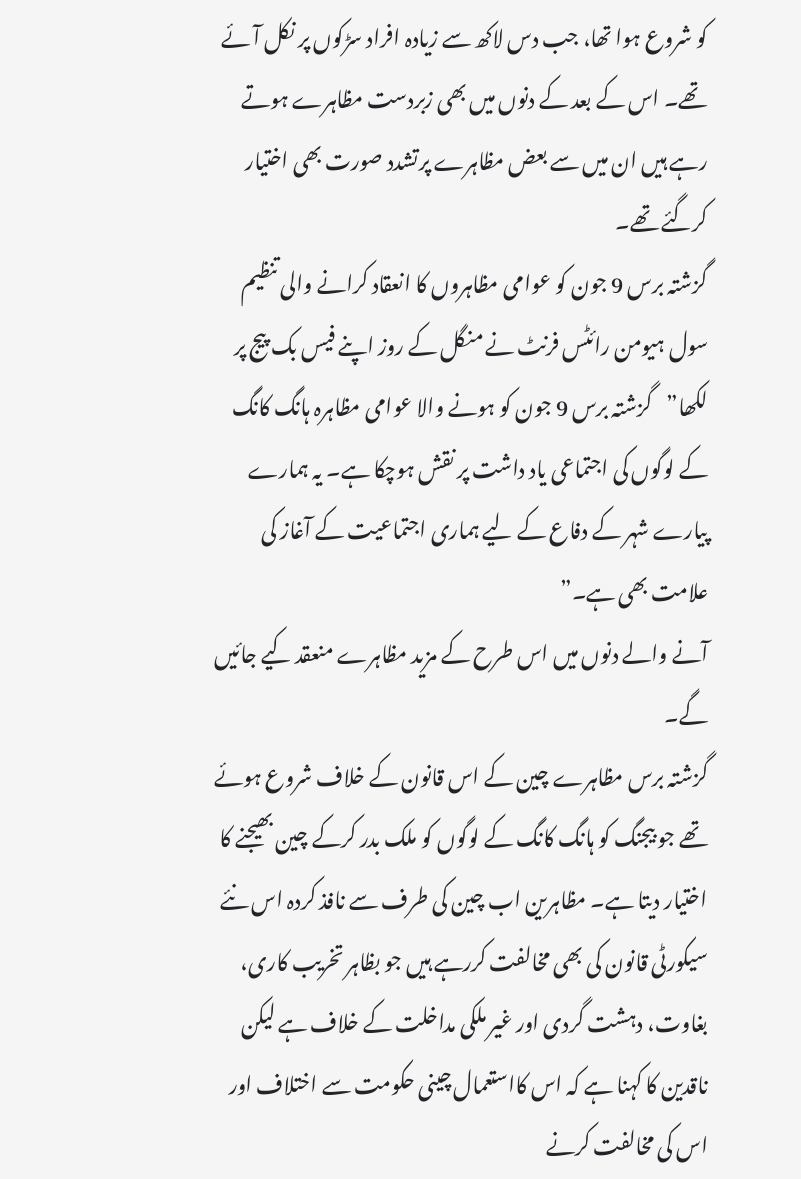کو شروع ہوا تھا، جب دس لاکھ سے زیادہ افراد سڑکوں پر نکل آئے تھے۔ اس کے بعد کے دنوں میں بھی زبردست مظاہرے ہوتے رہے ہیں ان میں سے بعض مظاہرے پرتشدد صورت بھی اختیار کرگئے تھے۔
گزشتہ برس 9 جون کو عوامی مظاہروں کا انعقاد کرانے والی تنظیم سول ہیومن رائٹس فرنٹ نے منگل کے روز اپنے فیس بک پیج پر لکھا”گزشتہ برس 9 جون کو ہونے والا عوامی مظاہرہ ہانگ کانگ کے لوگوں کی اجتماعی یاد داشت پر نقش ہوچکا ہے۔ یہ ہمارے پیارے شہر کے دفاع کے لیے ہماری اجتماعیت کے آغاز کی علامت بھی ہے۔”
آنے والے دنوں میں اس طرح کے مزید مظاہرے منعقد کیے جائیں گے۔
گزشتہ برس مظاہرے چین کے اس قانون کے خلاف شروع ہوئے تھے جو بیجنگ کو ہانگ کانگ کے لوگوں کو ملک بدر کرکے چین بھیجنے کا اختیار دیتا ہے۔ مظاہرین اب چین کی طرف سے نافذ کردہ اس نئے سیکورٹی قانون کی بھی مخالفت کررہے ہیں جو بظاہر تخریب کاری، بغاوت، دہشت گردی اور غیر ملکی مداخلت کے خلاف ہے لیکن ناقدین کا کہنا ہے کہ اس کااستعمال چینی حکومت سے اختلاف اور اس کی مخالفت کرنے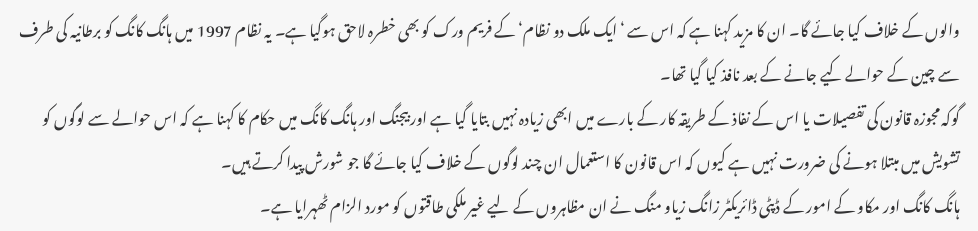والوں کے خلاف کیا جائے گا۔ ان کا مزید کہنا ہے کہ اس سے ‘ایک ملک دو نظام‘ کے فریم ورک کو بھی خطرہ لاحق ہوگیا ہے۔ یہ نظام 1997 میں ہانگ کانگ کو برطانیہ کی طرف سے چین کے حوالے کیے جانے کے بعد نافذ کیا گیا تھا۔
گوکہ مجوزہ قانون کی تفصیلات یا اس کے نفاذ کے طریقہ کار کے بارے میں ابھی زیادہ نہیں بتایا گیا ہے اور بیجنگ اور ہانگ کانگ میں حکام کا کہنا ہے کہ اس حوالے سے لوگوں کو تشویش میں مبتلا ہونے کی ضرورت نہیں ہے کیوں کہ اس قانون کا استعمال ان چند لوگوں کے خلاف کیا جائے گا جو شورش پیدا کرتے ہیں۔
ہانگ کانگ اور مکاو کے امور کے ڈپٹی ڈائریکٹر زانگ زیاو منگ نے ان مظاہروں کے لیے غیر ملکی طاقتوں کو مورد الزام ٹھہرایا ہے۔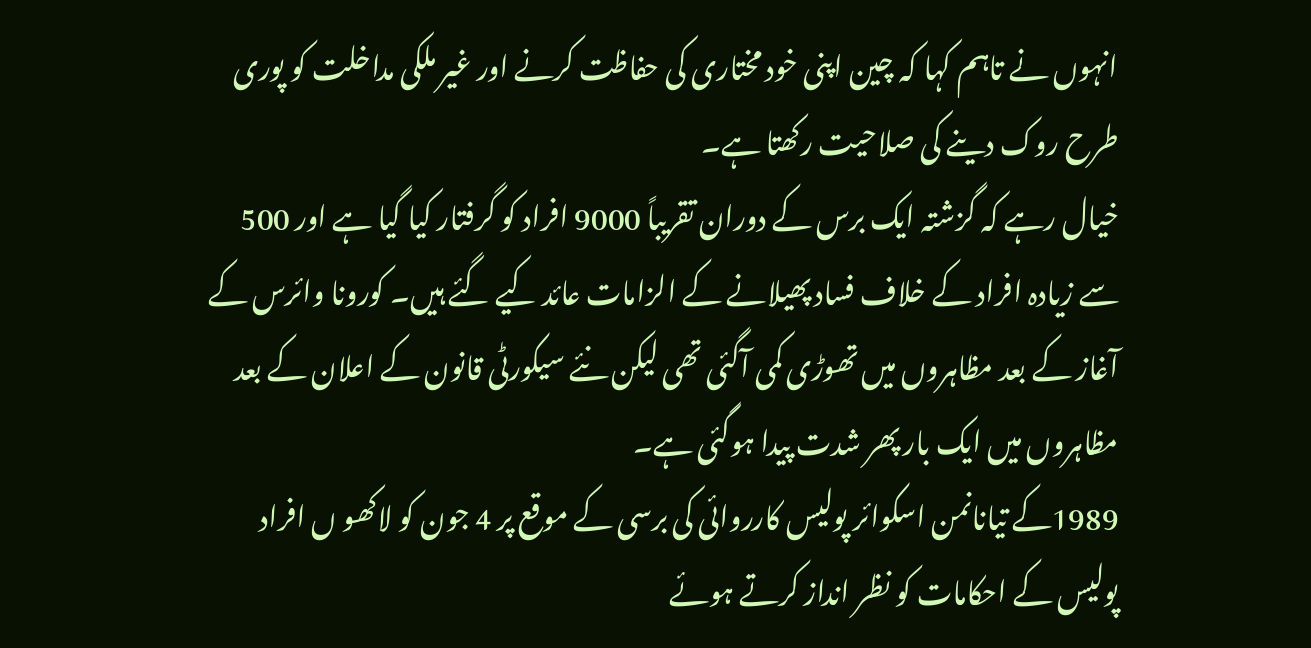انہوں نے تاہم کہا کہ چین اپنی خود مختاری کی حفاظت کرنے اور غیر ملکی مداخلت کو پوری طرح روک دینے کی صلاحیت رکھتا ہے۔
خیال رہے کہ گزشتہ ایک برس کے دوران تقریباً 9000 افراد کو گرفتار کیا گیا ہے اور 500 سے زیادہ افراد کے خلاف فساد پھیلانے کے الزامات عائد کیے گئے ہیں۔ کورونا وائرس کے آغاز کے بعد مظاہروں میں تھوڑی کمی آگئی تھی لیکن نئے سیکورٹی قانون کے اعلان کے بعد مظاہروں میں ایک بار پھر شدت پیدا ہوگئی ہے۔
1989کے تیانانمن اسکوائر پولیس کارروائی کی برسی کے موقع پر 4 جون کو لاکھو ں افراد پولیس کے احکامات کو نظر انداز کرتے ہوئے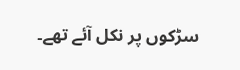سڑکوں پر نکل آئے تھے۔